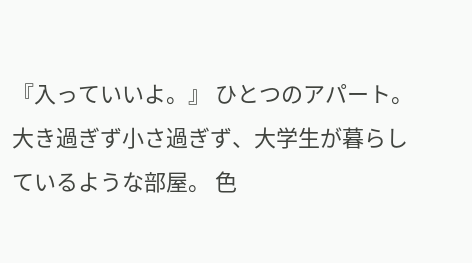『入っていいよ。』 ひとつのアパート。大き過ぎず小さ過ぎず、大学生が暮らしているような部屋。 色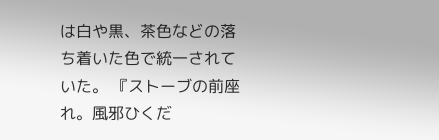は白や黒、茶色などの落ち着いた色で統一されていた。 『ストーブの前座れ。風邪ひくだ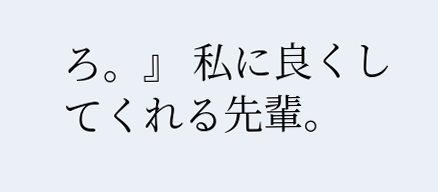ろ。』 私に良くしてくれる先輩。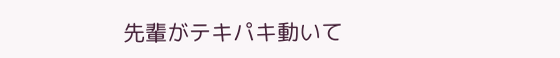先輩がテキパキ動いて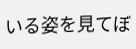いる姿を見てぼ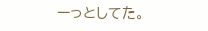ーっとしてた。